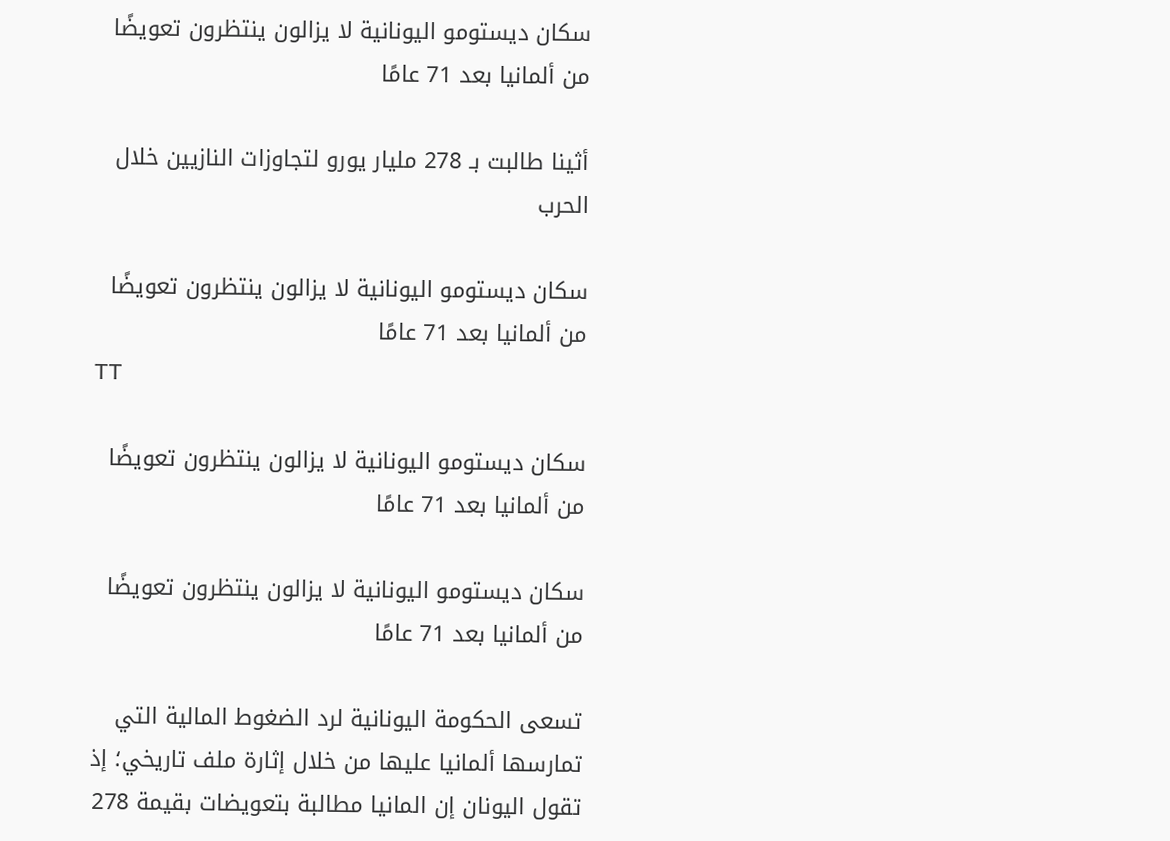سكان ديستومو اليونانية لا يزالون ينتظرون تعويضًا من ألمانيا بعد 71 عامًا

أثينا طالبت بـ 278 مليار يورو لتجاوزات النازيين خلال الحرب

سكان ديستومو اليونانية لا يزالون ينتظرون تعويضًا من ألمانيا بعد 71 عامًا
TT

سكان ديستومو اليونانية لا يزالون ينتظرون تعويضًا من ألمانيا بعد 71 عامًا

سكان ديستومو اليونانية لا يزالون ينتظرون تعويضًا من ألمانيا بعد 71 عامًا

تسعى الحكومة اليونانية لرد الضغوط المالية التي تمارسها ألمانيا عليها من خلال إثارة ملف تاريخي؛ إذ تقول اليونان إن المانيا مطالبة بتعويضات بقيمة 278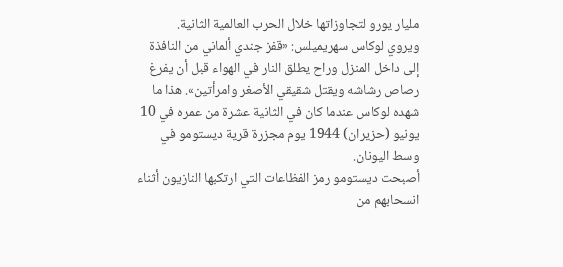مليار يورو لتجاوزاتها خلال الحرب العالمية الثانية.
ويروي لوكاس سهريميلس: «قفز جندي ألماني من النافذة إلى داخل المنزل وراح يطلق النار في الهواء قبل أن يفرغ رصاص رشاشه ويقتل شقيقي الأصغر وامرأتين». هذا ما شهده لوكاس عندما كان في الثانية عشرة من عمره في 10 يونيو (حزيران) 1944 يوم مجزرة قرية ديستومو في وسط اليونان.
أصبحت ديستومو رمز الفظاعات التي ارتكبها النازيون أثناء انسحابهم من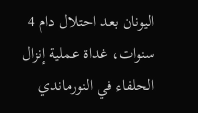اليونان بعد احتلال دام 4 سنوات، غداة عملية إنزال الحلفاء في النورماندي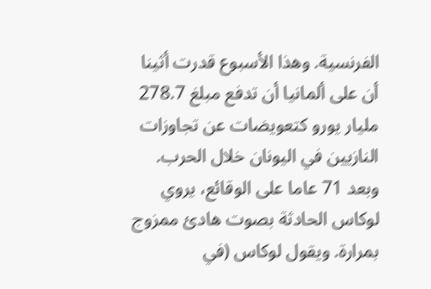الفرنسية. وهذا الأسبوع قدرت أثينا أن على ألمانيا أن تدفع مبلغ 278.7 مليار يورو كتعويضات عن تجاوزات النازيين في اليونان خلال الحرب.
وبعد 71 عاما على الوقائع، يروي لوكاس الحادثة بصوت هادئ ممزوج بمرارة. ويقول لوكاس (في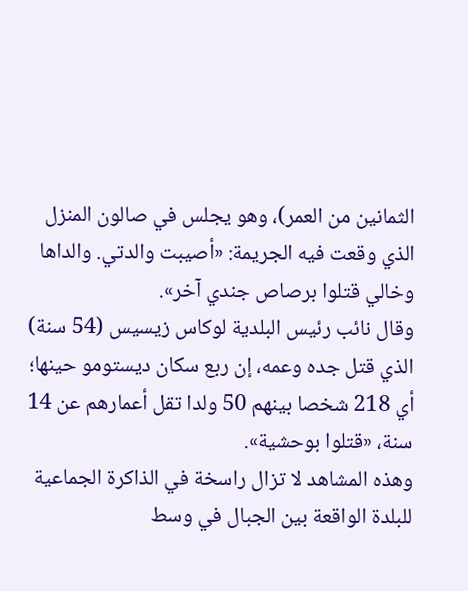الثمانين من العمر)، وهو يجلس في صالون المنزل الذي وقعت فيه الجريمة: «أصيبت والدتي. والداها وخالي قتلوا برصاص جندي آخر».
وقال نائب رئيس البلدية لوكاس زيسيس (54 سنة) الذي قتل جده وعمه، إن ربع سكان ديستومو حينها؛ أي 218 شخصا بينهم 50 ولدا تقل أعمارهم عن 14 سنة، «قتلوا بوحشية».
وهذه المشاهد لا تزال راسخة في الذاكرة الجماعية للبلدة الواقعة بين الجبال في وسط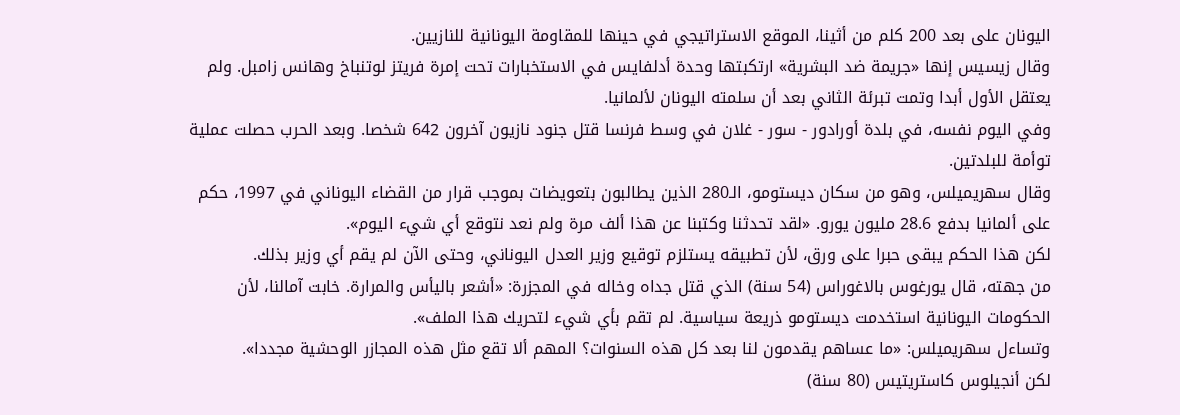اليونان على بعد 200 كلم من أثينا، الموقع الاستراتيجي في حينها للمقاومة اليونانية للنازيين.
وقال زيسيس إنها «جريمة ضد البشرية» ارتكبتها وحدة أدلفايس في الاستخبارات تحت إمرة فريتز لوتنباخ وهانس زامبل. ولم يعتقل الأول أبدا وتمت تبرئة الثاني بعد أن سلمته اليونان لألمانيا.
وفي اليوم نفسه، في بلدة أورادور - سور - غلان في وسط فرنسا قتل جنود نازيون آخرون 642 شخصا. وبعد الحرب حصلت عملية توأمة للبلدتين.
وقال سهريميلس، وهو من سكان ديستومو، الـ280 الذين يطالبون بتعويضات بموجب قرار من القضاء اليوناني في 1997، حكم على ألمانيا بدفع 28.6 مليون يورو. «لقد تحدثنا وكتبنا عن هذا ألف مرة ولم نعد نتوقع أي شيء اليوم».
لكن هذا الحكم يبقى حبرا على ورق، لأن تطبيقه يستلزم توقيع وزير العدل اليوناني، وحتى الآن لم يقم أي وزير بذلك.
من جهته، قال يورغوس بالاغوراس (54 سنة) الذي قتل جداه وخاله في المجزرة: «أشعر باليأس والمرارة. خابت آمالنا، لأن الحكومات اليونانية استخدمت ديستومو ذريعة سياسية. لم تقم بأي شيء لتحريك هذا الملف».
وتساءل سهريميلس: «ما عساهم يقدمون لنا بعد كل هذه السنوات؟ المهم ألا تقع مثل هذه المجازر الوحشية مجددا».
لكن أنجيلوس كاستريتيس (80 سنة)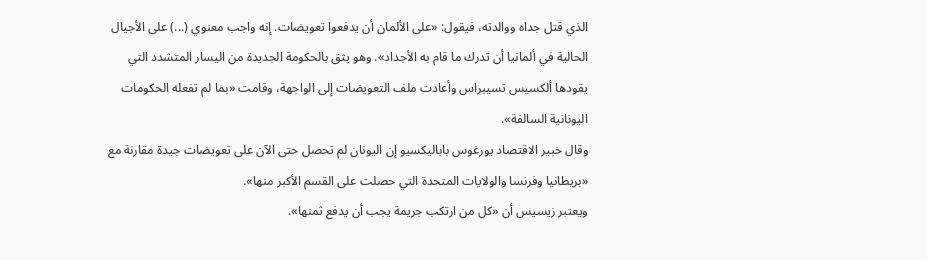الذي قتل جداه ووالدته، فيقول: «على الألمان أن يدفعوا تعويضات. إنه واجب معنوي (...) على الأجيال الحالية في ألمانيا أن تدرك ما قام به الأجداد». وهو يثق بالحكومة الجديدة من اليسار المتشدد التي يقودها ألكسيس تسيبراس وأعادت ملف التعويضات إلى الواجهة، وقامت «بما لم تفعله الحكومات اليونانية السالفة».
وقال خبير الاقتصاد يورغوس باباليكسيو إن اليونان لم تحصل حتى الآن على تعويضات جيدة مقارنة مع «بريطانيا وفرنسا والولايات المتحدة التي حصلت على القسم الأكبر منها».
ويعتبر زيسيس أن «كل من ارتكب جريمة يجب أن يدفع ثمنها».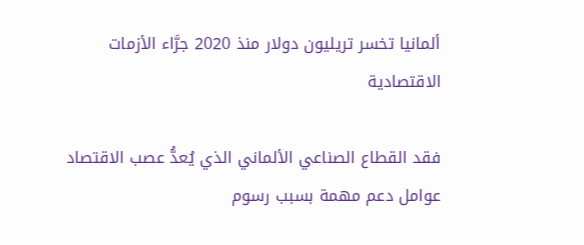ألمانيا تخسر تريليون دولار منذ 2020 جرَّاء الأزمات الاقتصادية

فقد القطاع الصناعي الألماني الذي يُعدُّ عصب الاقتصاد عوامل دعم مهمة بسبب رسوم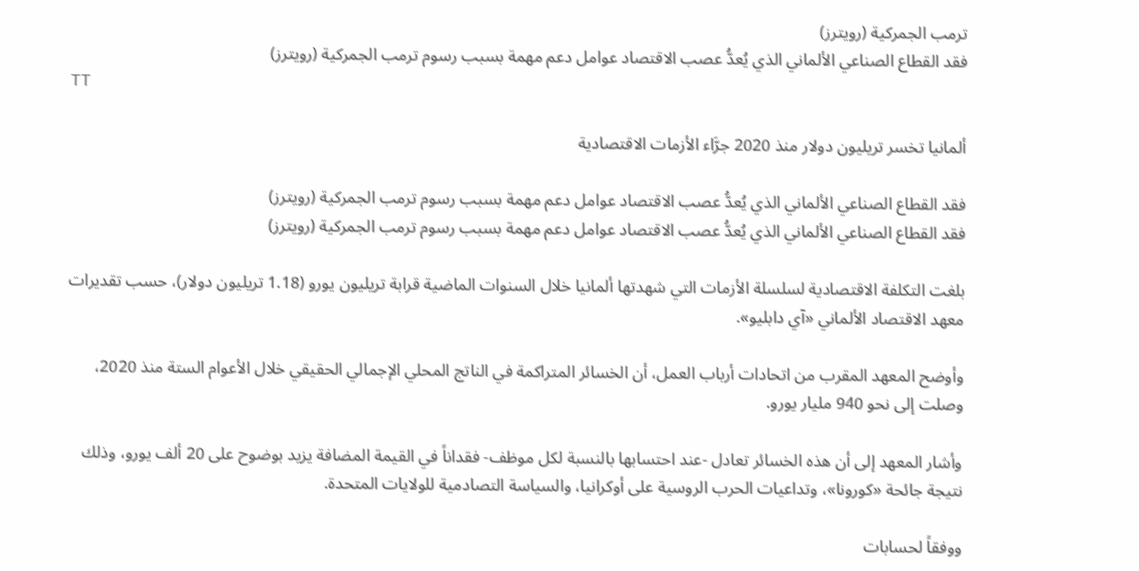ترمب الجمركية (رويترز)
فقد القطاع الصناعي الألماني الذي يُعدُّ عصب الاقتصاد عوامل دعم مهمة بسبب رسوم ترمب الجمركية (رويترز)
TT

ألمانيا تخسر تريليون دولار منذ 2020 جرَّاء الأزمات الاقتصادية

فقد القطاع الصناعي الألماني الذي يُعدُّ عصب الاقتصاد عوامل دعم مهمة بسبب رسوم ترمب الجمركية (رويترز)
فقد القطاع الصناعي الألماني الذي يُعدُّ عصب الاقتصاد عوامل دعم مهمة بسبب رسوم ترمب الجمركية (رويترز)

بلغت التكلفة الاقتصادية لسلسلة الأزمات التي شهدتها ألمانيا خلال السنوات الماضية قرابة تريليون يورو (1.18 تريليون دولار)، حسب تقديرات معهد الاقتصاد الألماني «آي دابليو».

وأوضح المعهد المقرب من اتحادات أرباب العمل، أن الخسائر المتراكمة في الناتج المحلي الإجمالي الحقيقي خلال الأعوام الستة منذ 2020، وصلت إلى نحو 940 مليار يورو.

وأشار المعهد إلى أن هذه الخسائر تعادل -عند احتسابها بالنسبة لكل موظف- فقداناً في القيمة المضافة يزيد بوضوح على 20 ألف يورو، وذلك نتيجة جائحة «كورونا»، وتداعيات الحرب الروسية على أوكرانيا، والسياسة التصادمية للولايات المتحدة.

ووفقاً لحسابات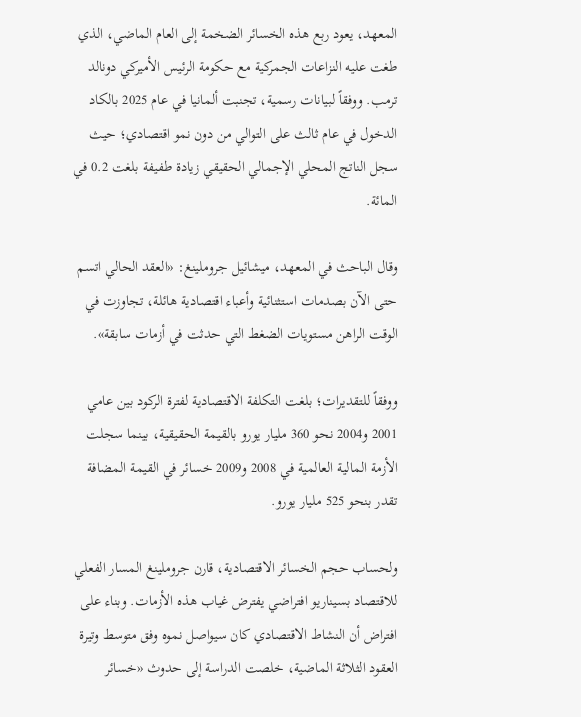المعهد، يعود ربع هذه الخسائر الضخمة إلى العام الماضي، الذي طغت عليه النزاعات الجمركية مع حكومة الرئيس الأميركي دونالد ترمب. ووفقاً لبيانات رسمية، تجنبت ألمانيا في عام 2025 بالكاد الدخول في عام ثالث على التوالي من دون نمو اقتصادي؛ حيث سجل الناتج المحلي الإجمالي الحقيقي زيادة طفيفة بلغت 0.2 في المائة.

وقال الباحث في المعهد، ميشائيل جروملينغ: «العقد الحالي اتسم حتى الآن بصدمات استثنائية وأعباء اقتصادية هائلة، تجاوزت في الوقت الراهن مستويات الضغط التي حدثت في أزمات سابقة».

ووفقاً للتقديرات؛ بلغت التكلفة الاقتصادية لفترة الركود بين عامي 2001 و2004 نحو 360 مليار يورو بالقيمة الحقيقية، بينما سجلت الأزمة المالية العالمية في 2008 و2009 خسائر في القيمة المضافة تقدر بنحو 525 مليار يورو.

ولحساب حجم الخسائر الاقتصادية، قارن جروملينغ المسار الفعلي للاقتصاد بسيناريو افتراضي يفترض غياب هذه الأزمات. وبناء على افتراض أن النشاط الاقتصادي كان سيواصل نموه وفق متوسط وتيرة العقود الثلاثة الماضية، خلصت الدراسة إلى حدوث «خسائر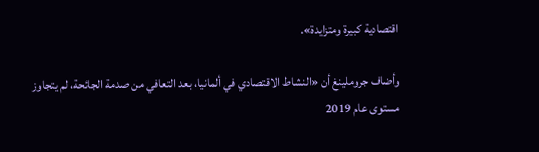اقتصادية كبيرة ومتزايدة».

وأضاف جروملينغ أن «النشاط الاقتصادي في ألمانيا، بعد التعافي من صدمة الجائحة، لم يتجاوز مستوى عام 2019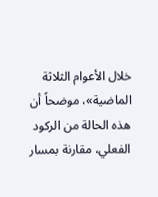خلال الأعوام الثلاثة الماضية»، موضحاً أن هذه الحالة من الركود الفعلي، مقارنة بمسار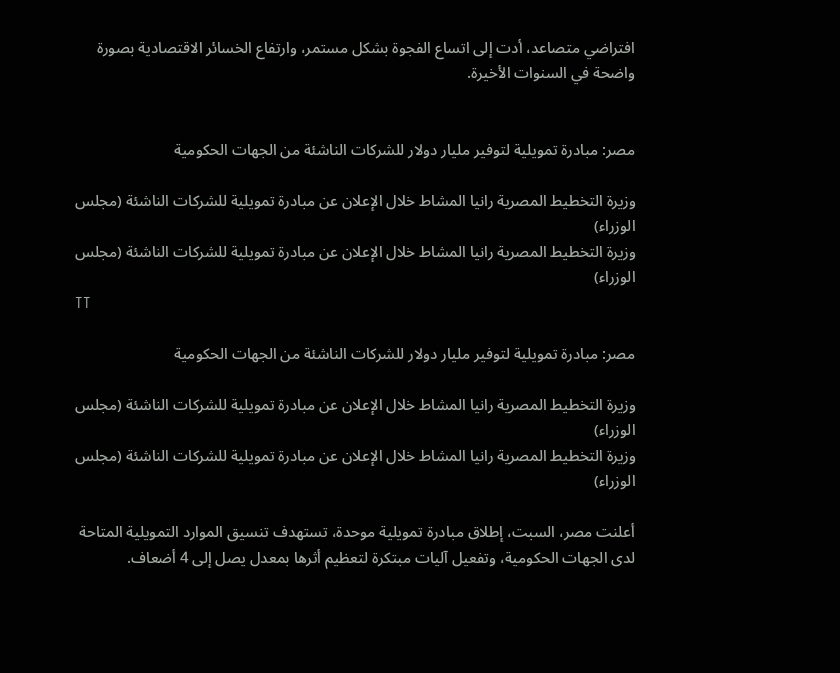افتراضي متصاعد، أدت إلى اتساع الفجوة بشكل مستمر، وارتفاع الخسائر الاقتصادية بصورة واضحة في السنوات الأخيرة.


مصر: مبادرة تمويلية لتوفير مليار دولار للشركات الناشئة من الجهات الحكومية

وزيرة التخطيط المصرية رانيا المشاط خلال الإعلان عن مبادرة تمويلية للشركات الناشئة (مجلس الوزراء)
وزيرة التخطيط المصرية رانيا المشاط خلال الإعلان عن مبادرة تمويلية للشركات الناشئة (مجلس الوزراء)
TT

مصر: مبادرة تمويلية لتوفير مليار دولار للشركات الناشئة من الجهات الحكومية

وزيرة التخطيط المصرية رانيا المشاط خلال الإعلان عن مبادرة تمويلية للشركات الناشئة (مجلس الوزراء)
وزيرة التخطيط المصرية رانيا المشاط خلال الإعلان عن مبادرة تمويلية للشركات الناشئة (مجلس الوزراء)

أعلنت مصر، السبت، إطلاق مبادرة تمويلية موحدة، تستهدف تنسيق الموارد التمويلية المتاحة لدى الجهات الحكومية، وتفعيل آليات مبتكرة لتعظيم أثرها بمعدل يصل إلى 4 أضعاف.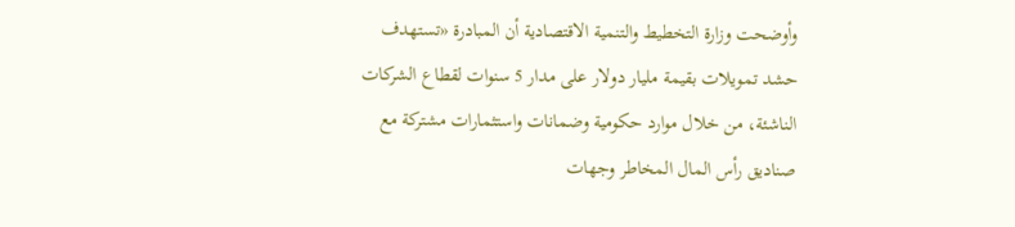وأوضحت وزارة التخطيط والتنمية الاقتصادية أن المبادرة «تستهدف حشد تمويلات بقيمة مليار دولار على مدار 5 سنوات لقطاع الشركات الناشئة، من خلال موارد حكومية وضمانات واستثمارات مشتركة مع صناديق رأس المال المخاطر وجهات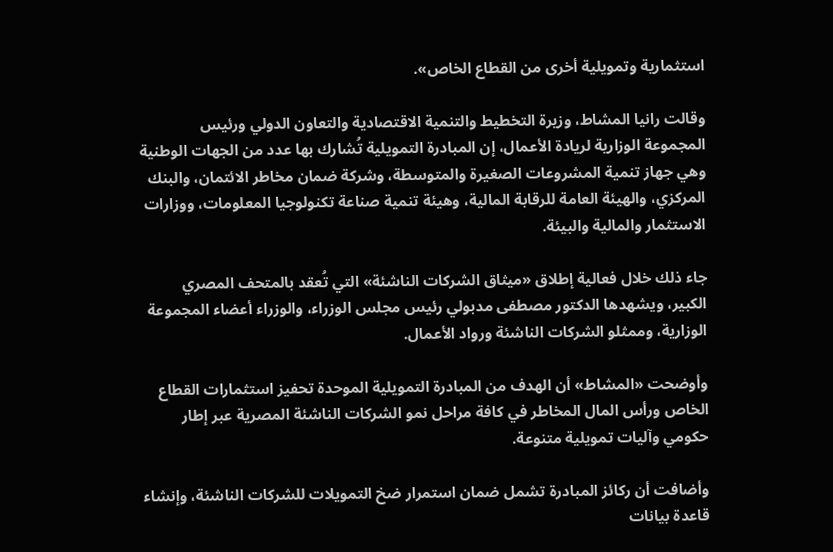استثمارية وتمويلية أخرى من القطاع الخاص».

وقالت رانيا المشاط، وزيرة التخطيط والتنمية الاقتصادية والتعاون الدولي ورئيس المجموعة الوزارية لريادة الأعمال، إن المبادرة التمويلية تُشارك بها عدد من الجهات الوطنية وهي جهاز تنمية المشروعات الصغيرة والمتوسطة، وشركة ضمان مخاطر الائتمان، والبنك المركزي، والهيئة العامة للرقابة المالية، وهيئة تنمية صناعة تكنولوجيا المعلومات، ووزارات الاستثمار والمالية والبيئة.

جاء ذلك خلال فعالية إطلاق «ميثاق الشركات الناشئة» التي تُعقد بالمتحف المصري الكبير، ويشهدها الدكتور مصطفى مدبولي رئيس مجلس الوزراء، والوزراء أعضاء المجموعة الوزارية، وممثلو الشركات الناشئة ورواد الأعمال.

وأوضحت «المشاط» أن الهدف من المبادرة التمويلية الموحدة تحفيز استثمارات القطاع الخاص ورأس المال المخاطر في كافة مراحل نمو الشركات الناشئة المصرية عبر إطار حكومي وآليات تمويلية متنوعة.

وأضافت أن ركائز المبادرة تشمل ضمان استمرار ضخ التمويلات للشركات الناشئة، وإنشاء قاعدة بيانات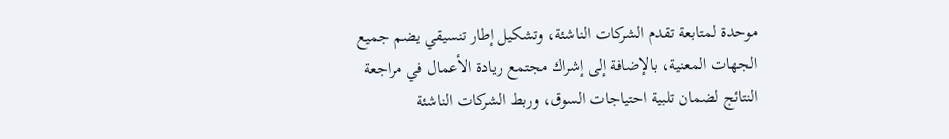موحدة لمتابعة تقدم الشركات الناشئة، وتشكيل إطار تنسيقي يضم جميع الجهات المعنية، بالإضافة إلى إشراك مجتمع ريادة الأعمال في مراجعة النتائج لضمان تلبية احتياجات السوق، وربط الشركات الناشئة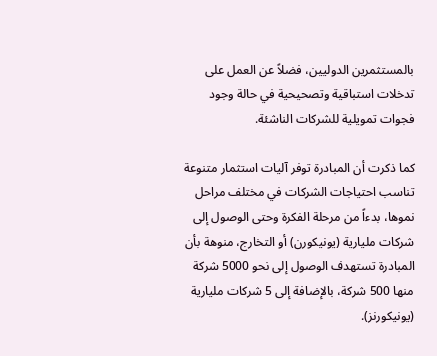بالمستثمرين الدوليين، فضلاً عن العمل على تدخلات استباقية وتصحيحية في حالة وجود فجوات تمويلية للشركات الناشئة.

كما ذكرت أن المبادرة توفر آليات استثمار متنوعة تناسب احتياجات الشركات في مختلف مراحل نموها، بدءاً من مرحلة الفكرة وحتى الوصول إلى شركات مليارية (يونيكورن) أو التخارج، منوهة بأن المبادرة تستهدف الوصول إلى نحو 5000 شركة منها 500 شركة، بالإضافة إلى 5 شركات مليارية (يونيكورنز).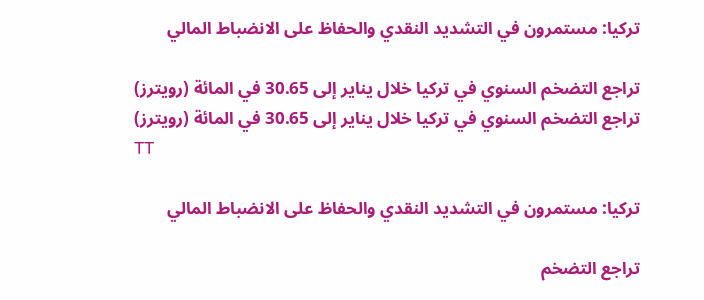تركيا: مستمرون في التشديد النقدي والحفاظ على الانضباط المالي

تراجع التضخم السنوي في تركيا خلال يناير إلى 30.65 في المائة (رويترز)
تراجع التضخم السنوي في تركيا خلال يناير إلى 30.65 في المائة (رويترز)
TT

تركيا: مستمرون في التشديد النقدي والحفاظ على الانضباط المالي

تراجع التضخم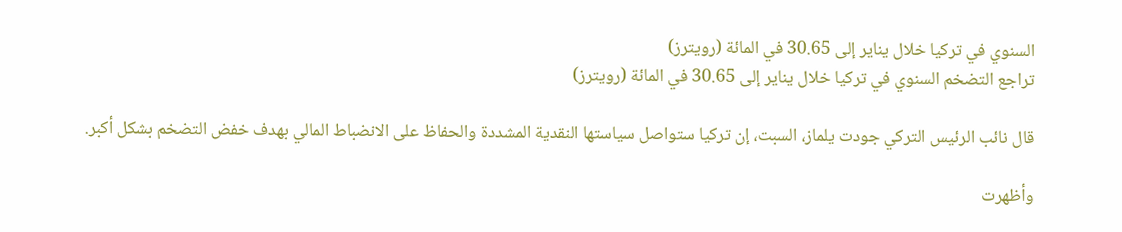السنوي في تركيا خلال يناير إلى 30.65 في المائة (رويترز)
تراجع التضخم السنوي في تركيا خلال يناير إلى 30.65 في المائة (رويترز)

قال نائب الرئيس التركي جودت يلماز، السبت، إن تركيا ستواصل سياستها النقدية المشددة والحفاظ على الانضباط المالي بهدف خفض التضخم بشكل أكبر.

وأظهرت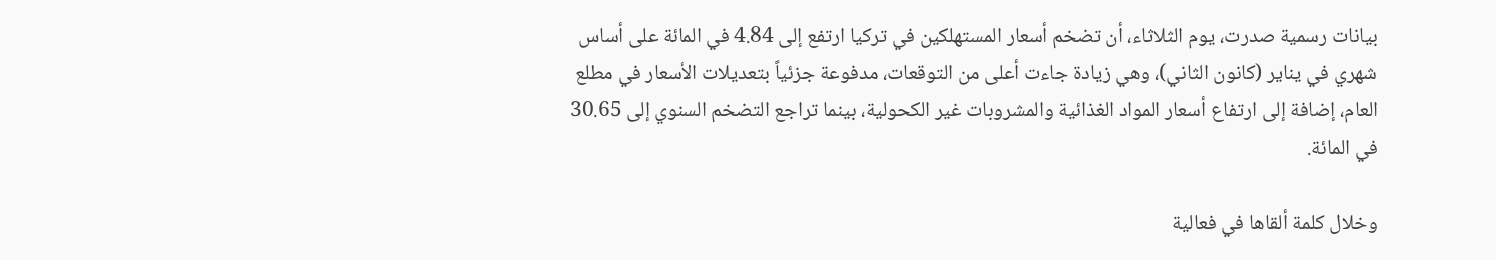بيانات رسمية صدرت، يوم الثلاثاء، أن تضخم أسعار المستهلكين في تركيا ارتفع إلى 4.84 في المائة على أساس شهري في يناير (كانون الثاني)، وهي زيادة جاءت أعلى من التوقعات، مدفوعة جزئياً بتعديلات الأسعار في ‌مطلع العام، ‌إضافة إلى ارتفاع أسعار ‌المواد الغذائية والمشروبات غير ‌الكحولية، بينما تراجع التضخم السنوي إلى 30.65 في المائة.

وخلال كلمة ألقاها في فعالية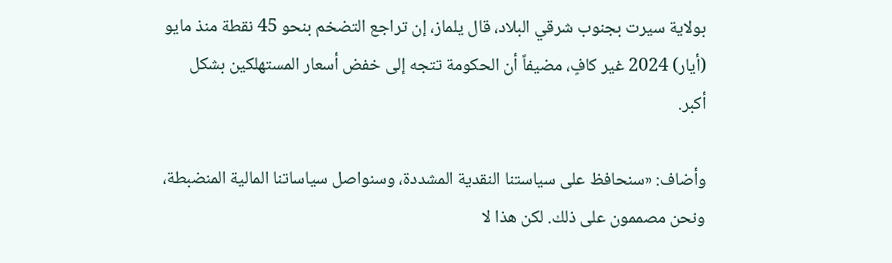بولاية سيرت بجنوب شرقي البلاد، قال يلماز، إن تراجع التضخم بنحو 45 نقطة منذ مايو (أيار) 2024 غير كافٍ، مضيفاً أن الحكومة تتجه إلى خفض أسعار المستهلكين بشكل أكبر.

وأضاف: «سنحافظ على سياستنا ‌النقدية المشددة، وسنواصل سياساتنا المالية المنضبطة، ونحن مصممون على ذلك. لكن هذا لا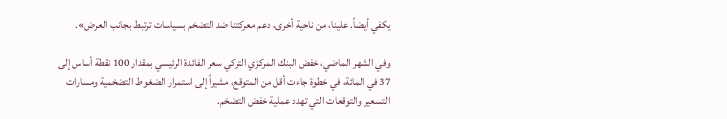يكفي أيضاً. علينا، من ناحية أخرى، دعم معركتنا ضد التضخم بسياسات ترتبط بجانب العرض».

وفي الشهر الماضي، خفض البنك المركزي التركي سعر الفائدة الرئيسي بمقدار 100 نقطة أساس إلى 37 في المائة، في خطوة جاءت أقل من المتوقع، مشيراً إلى استمرار الضغوط التضخمية ومسارات التسعير والتوقعات التي تهدد عملية خفض التضخم.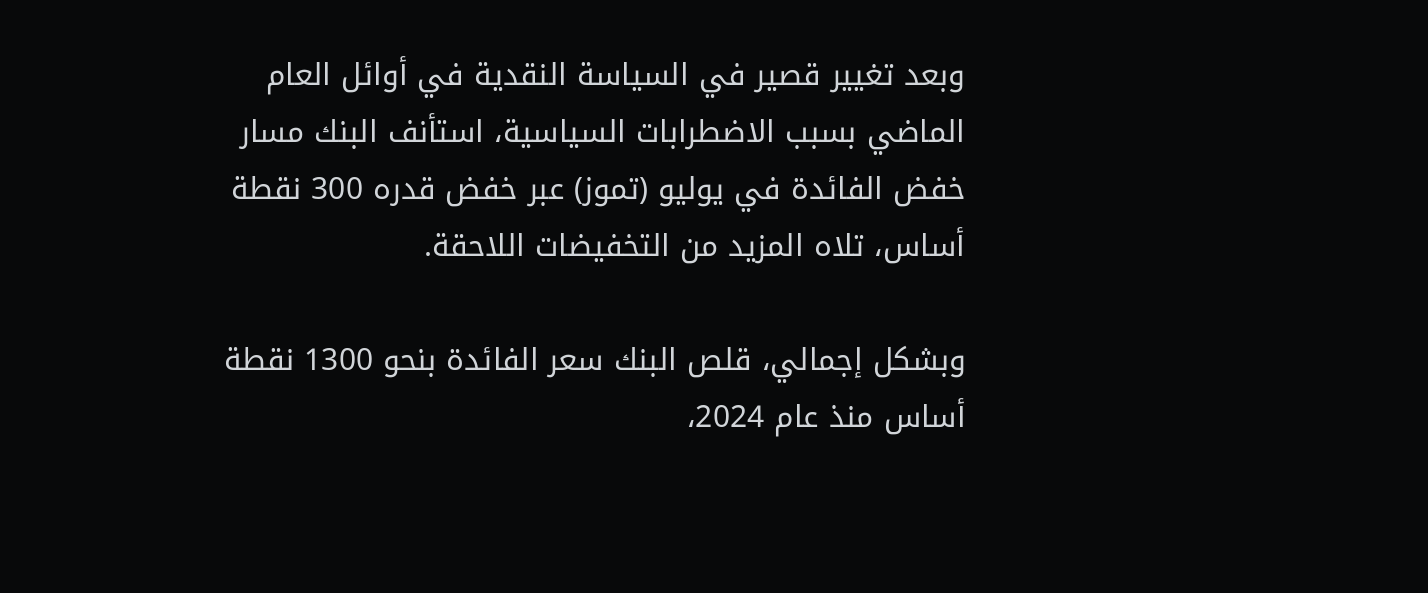وبعد تغيير قصير في السياسة النقدية في أوائل العام الماضي بسبب الاضطرابات السياسية، استأنف البنك مسار خفض الفائدة في يوليو (تموز) عبر خفض قدره 300 نقطة أساس، تلاه المزيد من التخفيضات اللاحقة.

وبشكل إجمالي، قلص البنك سعر الفائدة بنحو 1300 نقطة أساس منذ عام 2024،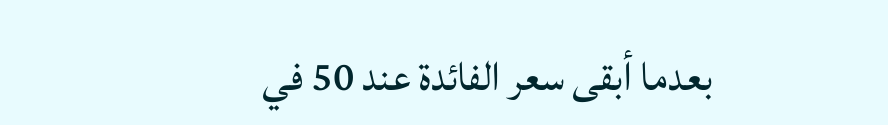بعدما أبقى سعر الفائدة عند ‌50 في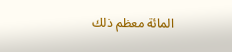المائة معظم ذلك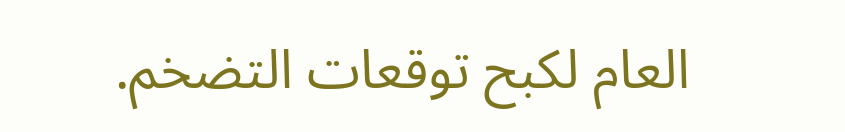العام لكبح توقعات التضخم.